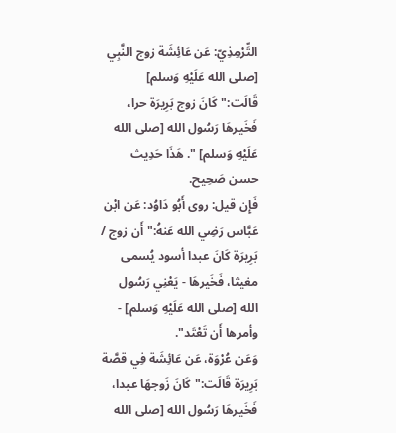التِّرْمِذِيّ: عَن عَائِشَة زوج النَّبِي [صلى الله عَلَيْهِ وَسلم] قَالَت:"كَانَ زوج بَرِيرَة حرا، فَخَيرهَا رَسُول الله [صلى الله عَلَيْهِ وَسلم] ". هَذَا حَدِيث حسن صَحِيح.
فَإِن قيل: روى أَبُو دَاوُد: عَن ابْن عَبَّاس رَضِي الله عَنهُ:"أَن زوج / بَرِيرَة كَانَ عبدا أسود يُسمى مغيثا، فَخَيرهَا - يَعْنِي رَسُول الله [صلى الله عَلَيْهِ وَسلم] - وأمرها أَن تَعْتَد".
وَعَن عُرْوَة، عَن عَائِشَة فِي قصَّة بَرِيرَة قَالَت:"كَانَ زَوجهَا عبدا، فَخَيرهَا رَسُول الله [صلى الله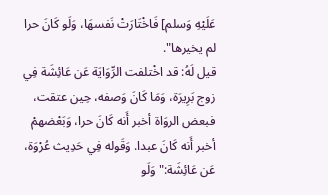عَلَيْهِ وَسلم] فَاخْتَارَتْ نَفسهَا، وَلَو كَانَ حرا لم يخيرها".
قيل لَهُ: قد اخْتلفت الرِّوَايَة عَن عَائِشَة فِي زوج بَرِيرَة، وَمَا كَانَ وَصفه، حِين عتقت، فبعض الروَاة أخبر أَنه كَانَ حرا، وَبَعْضهمْ أخبر أَنه كَانَ عبدا. وَقَوله فِي حَدِيث عُرْوَة، عَن عَائِشَة:"وَلَو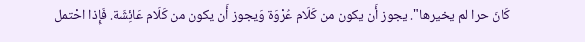كَانَ حرا لم يخيرها". يجوز أَن يكون من كَلَام عُرْوَة وَيجوز أَن يكون من كَلَام عَائِشَة. فَإِذا احْتمل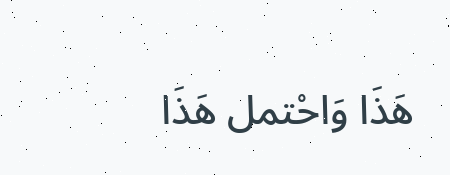هَذَا وَاحْتمل هَذَا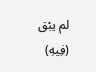لم يبْق (فِيهِ)